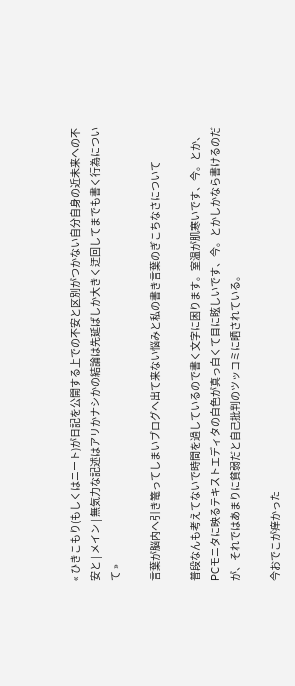« ひきこもり(もしくはニート)が日記を公開する上での不安と区別がつかない自分自身の近未来への不安と | メイン | 無気力な記述はアリかナシかの結論は先延ばしか大きく迂回してまでも書く行為について »

言葉が脳内へ引き篭ってしまいブログへ出て来ない悩みと私の書き言葉のぎこちなさについて

普段なんも考えてないで時間を過しているので書く文字に困ります。室温が肌寒いです、今。とか、PCモニタに映るテキストエディタの白色が真っ白くて目に眩しいです、今。とかしかなら書けるのだが、それではあまりに貧弱だと自己批判のツッコミに晒されている。

今おでこが痒かった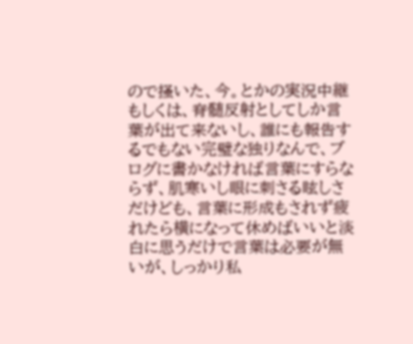ので掻いた、今。とかの実況中継もしくは、脊髄反射としてしか言葉が出て来ないし、誰にも報告するでもない完璧な独りなんで、ブログに書かなければ言葉にすらならず、肌寒いし眼に刺さる眩しさだけども、言葉に形成もされず疲れたら横になって休めばいいと淡白に思うだけで言葉は必要が無いが、しっかり私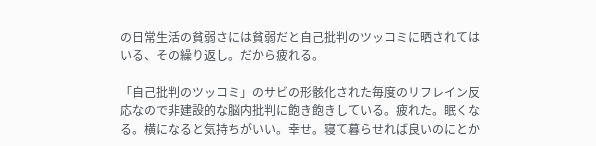の日常生活の貧弱さには貧弱だと自己批判のツッコミに晒されてはいる、その繰り返し。だから疲れる。

「自己批判のツッコミ」のサビの形骸化された毎度のリフレイン反応なので非建設的な脳内批判に飽き飽きしている。疲れた。眠くなる。横になると気持ちがいい。幸せ。寝て暮らせれば良いのにとか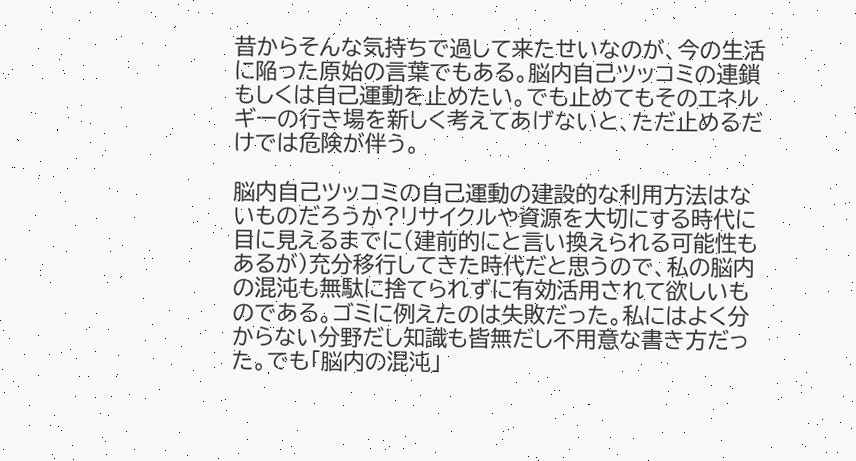昔からそんな気持ちで過して来たせいなのが、今の生活に陥った原始の言葉でもある。脳内自己ツッコミの連鎖もしくは自己運動を止めたい。でも止めてもそのエネルギーの行き場を新しく考えてあげないと、ただ止めるだけでは危険が伴う。

脳内自己ツッコミの自己運動の建設的な利用方法はないものだろうか?リサイクルや資源を大切にする時代に目に見えるまでに(建前的にと言い換えられる可能性もあるが)充分移行してきた時代だと思うので、私の脳内の混沌も無駄に捨てられずに有効活用されて欲しいものである。ゴミに例えたのは失敗だった。私にはよく分からない分野だし知識も皆無だし不用意な書き方だった。でも「脳内の混沌」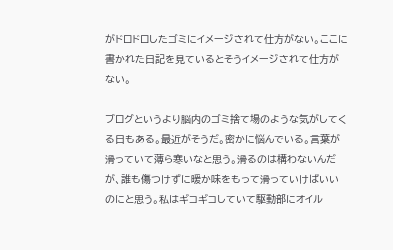がドロドロしたゴミにイメージされて仕方がない。ここに書かれた日記を見ているとそうイメージされて仕方がない。

ブログというより脳内のゴミ捨て場のような気がしてくる日もある。最近がそうだ。密かに悩んでいる。言葉が滑っていて薄ら寒いなと思う。滑るのは構わないんだが、誰も傷つけずに暖か味をもって滑っていけばいいのにと思う。私はギコギコしていて駆動部にオイル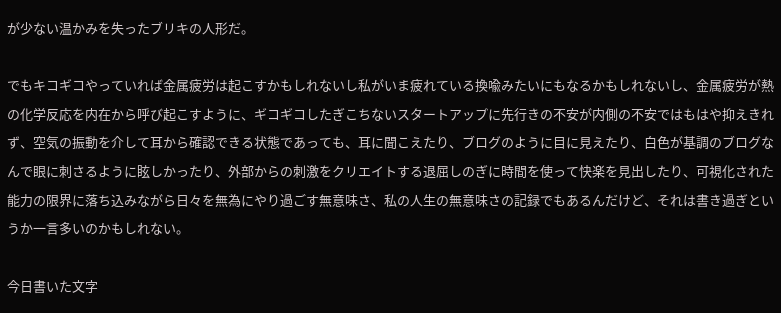が少ない温かみを失ったブリキの人形だ。

でもキコギコやっていれば金属疲労は起こすかもしれないし私がいま疲れている換喩みたいにもなるかもしれないし、金属疲労が熱の化学反応を内在から呼び起こすように、ギコギコしたぎこちないスタートアップに先行きの不安が内側の不安ではもはや抑えきれず、空気の振動を介して耳から確認できる状態であっても、耳に聞こえたり、ブログのように目に見えたり、白色が基調のブログなんで眼に刺さるように眩しかったり、外部からの刺激をクリエイトする退屈しのぎに時間を使って快楽を見出したり、可視化された能力の限界に落ち込みながら日々を無為にやり過ごす無意味さ、私の人生の無意味さの記録でもあるんだけど、それは書き過ぎというか一言多いのかもしれない。

今日書いた文字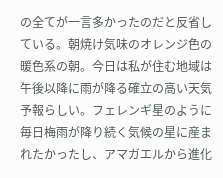の全てが一言多かったのだと反省している。朝焼け気味のオレンジ色の暖色系の朝。今日は私が住む地域は午後以降に雨が降る確立の高い天気予報らしい。フェレンギ星のように毎日梅雨が降り続く気候の星に産まれたかったし、アマガエルから進化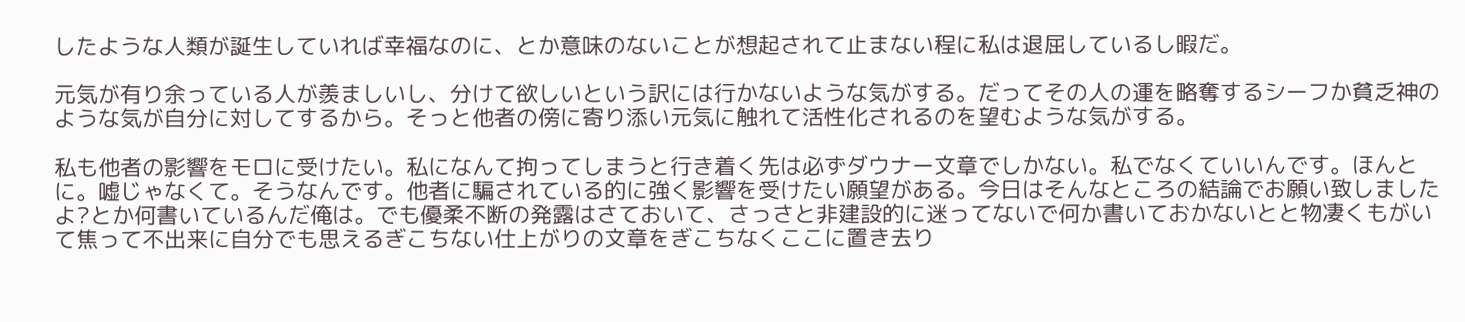したような人類が誕生していれば幸福なのに、とか意味のないことが想起されて止まない程に私は退屈しているし暇だ。

元気が有り余っている人が羨ましいし、分けて欲しいという訳には行かないような気がする。だってその人の運を略奪するシーフか貧乏神のような気が自分に対してするから。そっと他者の傍に寄り添い元気に触れて活性化されるのを望むような気がする。

私も他者の影響をモロに受けたい。私になんて拘ってしまうと行き着く先は必ずダウナー文章でしかない。私でなくていいんです。ほんとに。嘘じゃなくて。そうなんです。他者に騙されている的に強く影響を受けたい願望がある。今日はそんなところの結論でお願い致しましたよ?とか何書いているんだ俺は。でも優柔不断の発露はさておいて、さっさと非建設的に迷ってないで何か書いておかないとと物凄くもがいて焦って不出来に自分でも思えるぎこちない仕上がりの文章をぎこちなくここに置き去り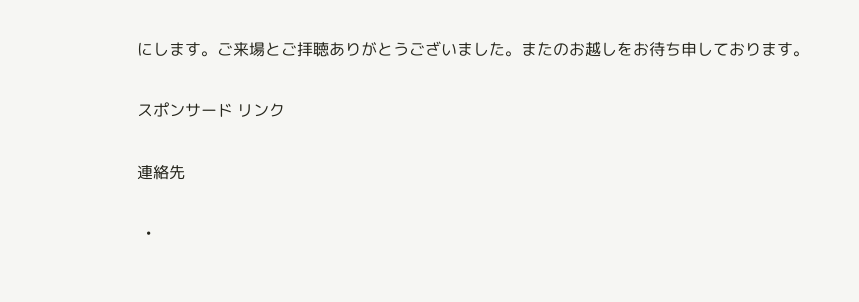にします。ご来場とご拝聴ありがとうございました。またのお越しをお待ち申しております。

スポンサード リンク

連絡先

  •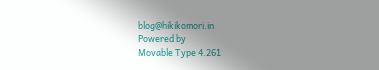blog@hikikomori.in
Powered by
Movable Type 4.261